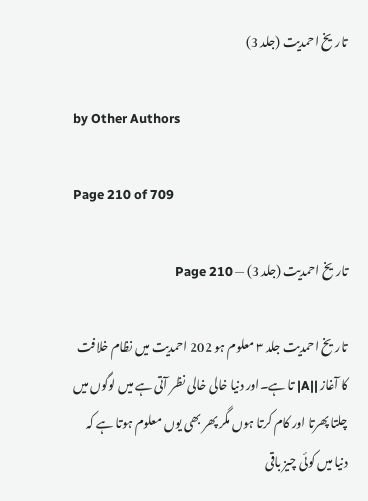تاریخ احمدیت (جلد 3)

by Other Authors

Page 210 of 709

تاریخ احمدیت (جلد 3) — Page 210

تاریخ احمدیت جلد ۳ معلوم ہو 202 احمدیت میں نظام خلافت کا آغاز ||A| تا ہے۔اور دنیا خالی خالی نظر آتی ہے میں لوگوں میں چلتا پھرتا اور کام کرتا ہوں مگر پھر بھی یوں معلوم ہوتا ہے کہ دنیا میں کوئی چیز باقی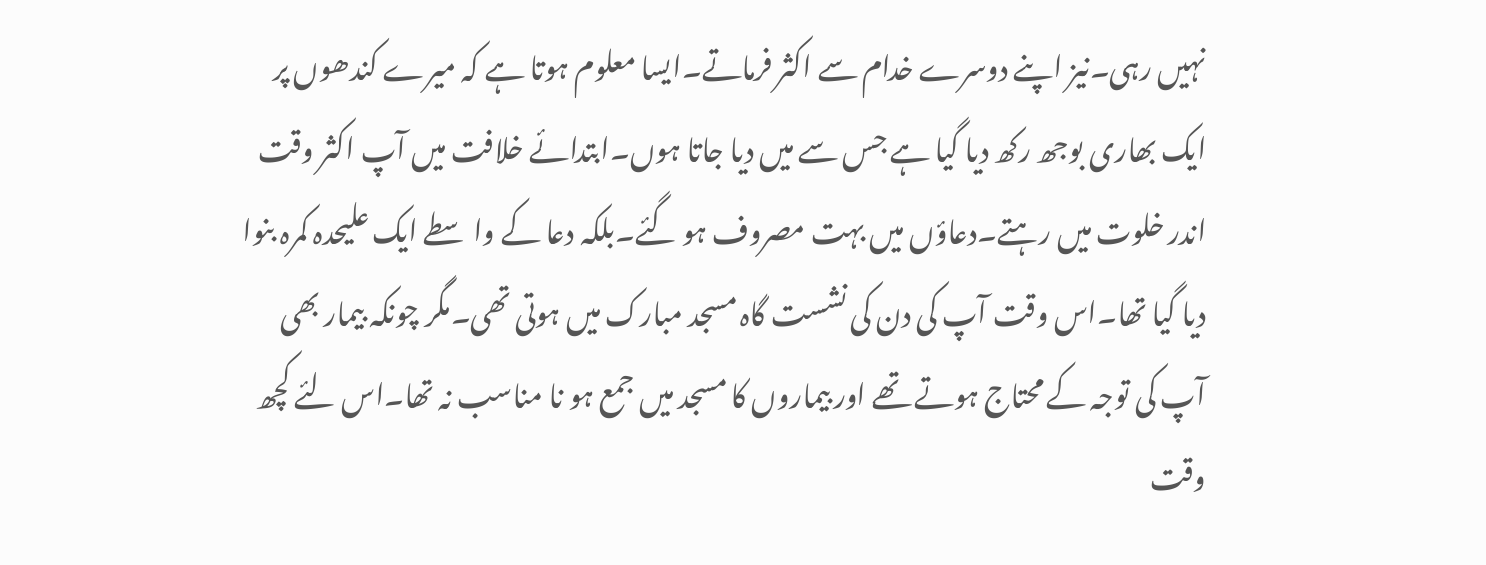نہیں رہی۔نیز اپنے دوسرے خدام سے اکثر فرماتے۔ایسا معلوم ہوتا ہے کہ میرے کندھوں پر ایک بھاری بوجھ رکھ دیا گیا ہے جس سے میں دیا جاتا ہوں۔ابتدائے خلافت میں آپ اکثر وقت اندر خلوت میں رہتے۔دعاؤں میں بہت مصروف ہو گئے۔بلکہ دعا کے واسطے ایک علیحدہ کمرہ بنوا دیا گیا تھا۔اس وقت آپ کی دن کی نشست گاہ مسجد مبارک میں ہوتی تھی۔مگر چونکہ بیمار بھی آپ کی توجہ کے محتاج ہوتے تھے اور بیماروں کا مسجد میں جمع ہو نا مناسب نہ تھا۔اس لئے کچھ وقت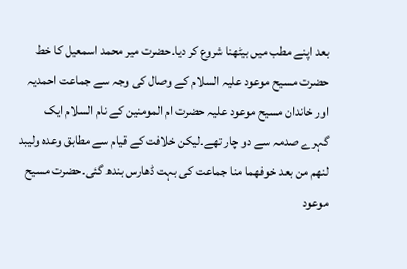بعد اپنے مطب میں بیٹھنا شروع کر دیا۔حضرت میر محمد اسمعیل کا خط حضرت مسیح موعود علیہ السلام کے وصال کی وجہ سے جماعت احمدیہ اور خاندان مسیح موعود علیہ حضرت ام المومنین کے نام السلام ایک گہرے صدمہ سے دو چار تھے۔لیکن خلافت کے قیام سے مطابق وعده وليبد لنهم من بعد خوفهما منا جماعت کی بہت ڈھارس بندھ گئی۔حضرت مسیح موعود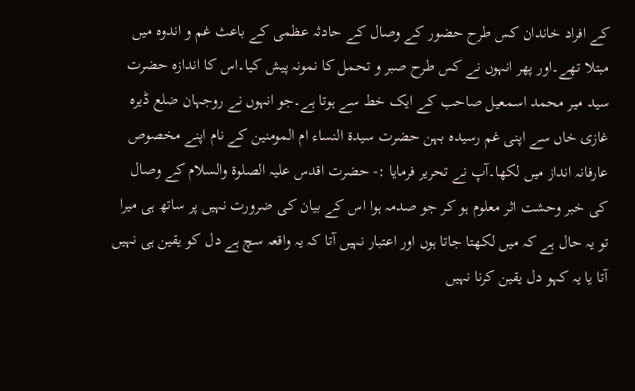کے افراد خاندان کس طرح حضور کے وصال کے حادثہ عظمی کے باعث غم و اندوہ میں مبتلا تھے۔اور پھر انہوں نے کس طرح صبر و تحمل کا نمونہ پیش کیا۔اس کا اندازہ حضرت سید میر محمد اسمعیل صاحب کے ایک خط سے ہوتا ہے۔جو انہوں نے روجہان ضلع ڈیرہ غازی خاں سے اپنی غم رسیده بہن حضرت سیدۃ النساء ام المومنین کے نام اپنے مخصوص عارفانہ انداز میں لکھا۔آپ نے تحریر فرمایا :- حضرت اقدس علیہ الصلوۃ والسلام کے وصال کی خبر وحشت اثر معلوم ہو کر جو صدمہ ہوا اس کے بیان کی ضرورت نہیں پر ساتھ ہی میرا تو یہ حال ہے کہ میں لکھتا جاتا ہوں اور اعتبار نہیں آتا کہ یہ واقعہ سچ ہے دل کو یقین ہی نہیں آتا یا یہ کہو دل یقین کرنا نہیں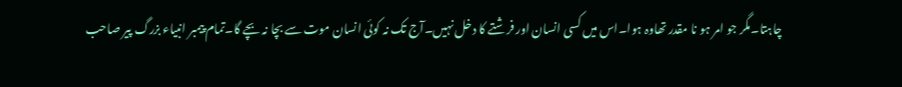چاہتا۔مگر جو امر ہو نا مقدر تھاوہ ہوا۔اس میں کسی انسان اور فرشتے کا دخل نہیں۔آج تک نہ کوئی انسان موت سے بچا نہ بچے گا۔تمام پیمبر انبیاء بزرگ پیر صاحب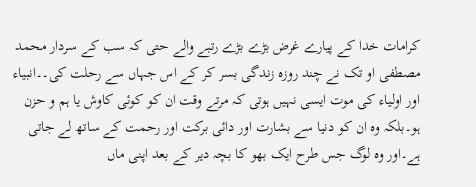کرامات خدا کے پیارے غرض بڑے بڑے رتبے والے حتی کہ سب کے سردار محمد مصطفى او تک نے چند روزہ زندگی بسر کر کے اس جہاں سے رحلت کی۔۔انبیاء اور اولیاء کی موت ایسی نہیں ہوتی کہ مرتے وقت ان کو کوئی کاوش یا ہم و حزن ہو۔بلکہ وہ ان کو دنیا سے بشارت اور دائی برکت اور رحمت کے ساتھ لے جاتی ہے۔اور وہ لوگ جس طرح ایک بھو کا بچہ دیر کے بعد اپنی ماں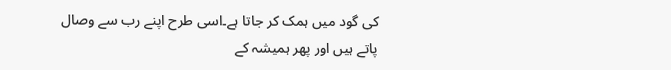کی گود میں ہمک کر جاتا ہے۔اسی طرح اپنے رب سے وصال پاتے ہیں اور پھر ہمیشہ کے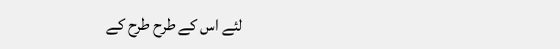لئے اس کے طرح طرح کے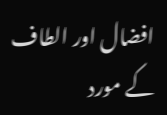افضال اور الطاف کے مورد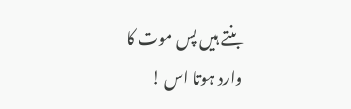بنتے ہیں پس موت کا وارد ہوتا اس !